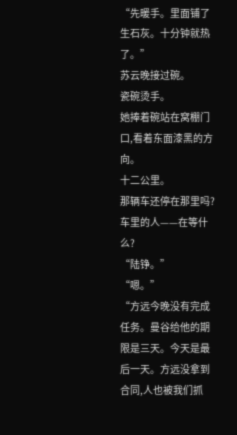“先暖手。里面铺了生石灰。十分钟就热了。”
苏云晚接过碗。
瓷碗烫手。
她捧着碗站在窝棚门口,看着东面漆黑的方向。
十二公里。
那辆车还停在那里吗?
车里的人——在等什么?
“陆铮。”
“嗯。”
“方远今晚没有完成任务。曼谷给他的期限是三天。今天是最后一天。方远没拿到合同,人也被我们抓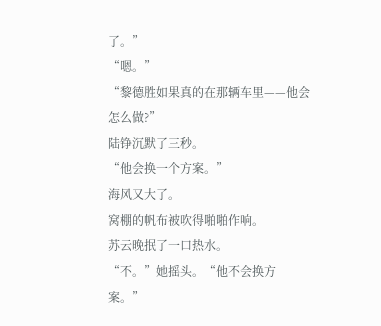了。”
“嗯。”
“黎德胜如果真的在那辆车里——他会怎么做?”
陆铮沉默了三秒。
“他会换一个方案。”
海风又大了。
窝棚的帆布被吹得啪啪作响。
苏云晚抿了一口热水。
“不。”她摇头。“他不会换方案。”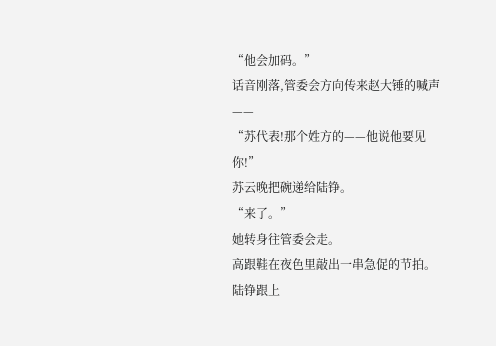“他会加码。”
话音刚落,管委会方向传来赵大锤的喊声——
“苏代表!那个姓方的——他说他要见你!”
苏云晚把碗递给陆铮。
“来了。”
她转身往管委会走。
高跟鞋在夜色里敲出一串急促的节拍。
陆铮跟上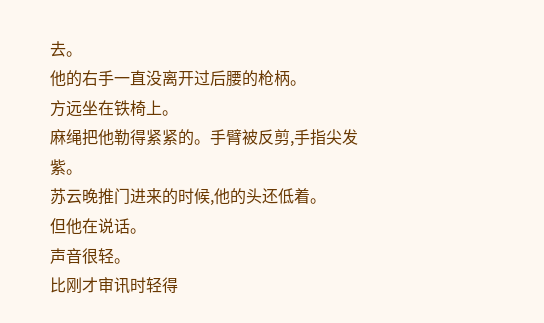去。
他的右手一直没离开过后腰的枪柄。
方远坐在铁椅上。
麻绳把他勒得紧紧的。手臂被反剪,手指尖发紫。
苏云晚推门进来的时候,他的头还低着。
但他在说话。
声音很轻。
比刚才审讯时轻得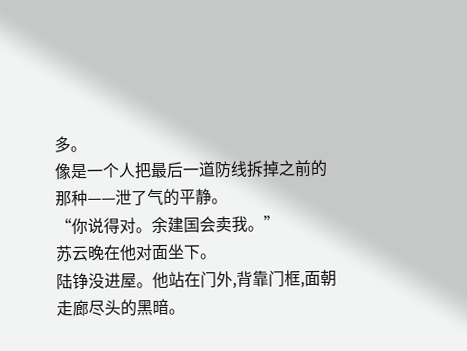多。
像是一个人把最后一道防线拆掉之前的那种——泄了气的平静。
“你说得对。余建国会卖我。”
苏云晚在他对面坐下。
陆铮没进屋。他站在门外,背靠门框,面朝走廊尽头的黑暗。